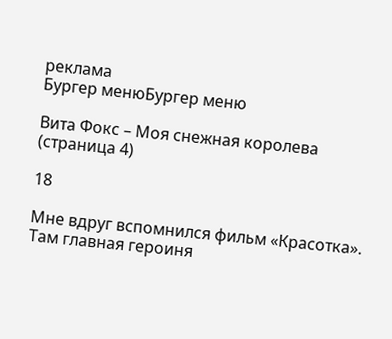реклама
Бургер менюБургер меню

Вита Фокс – Моя снежная королева (страница 4)

18

Мне вдруг вспомнился фильм «Красотка». Там главная героиня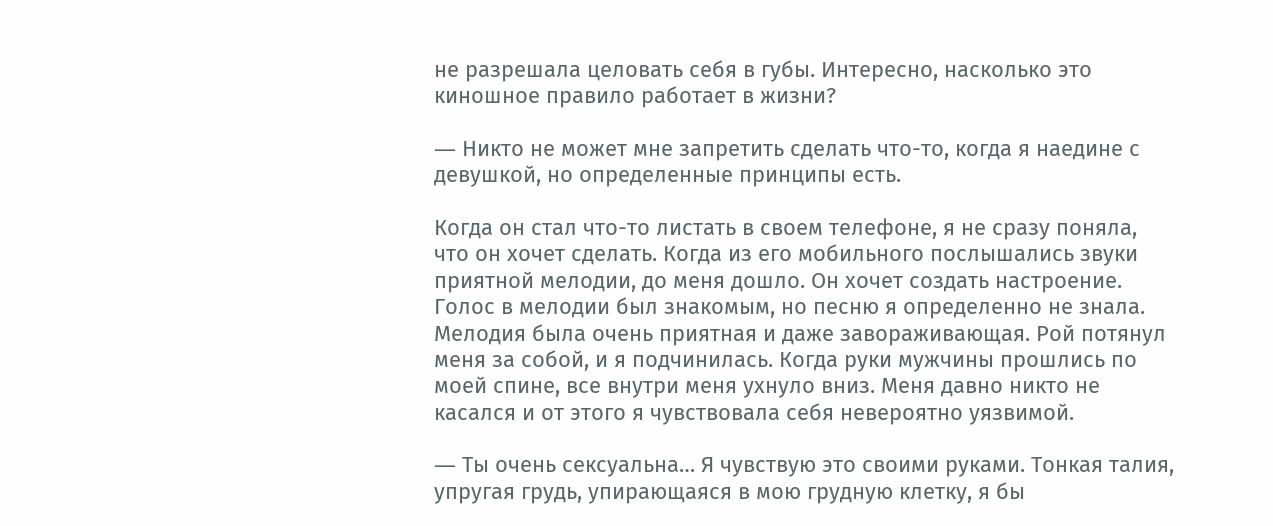не разрешала целовать себя в губы. Интересно, насколько это киношное правило работает в жизни?

― Никто не может мне запретить сделать что-то, когда я наедине с девушкой, но определенные принципы есть.

Когда он стал что-то листать в своем телефоне, я не сразу поняла, что он хочет сделать. Когда из его мобильного послышались звуки приятной мелодии, до меня дошло. Он хочет создать настроение. Голос в мелодии был знакомым, но песню я определенно не знала. Мелодия была очень приятная и даже завораживающая. Рой потянул меня за собой, и я подчинилась. Когда руки мужчины прошлись по моей спине, все внутри меня ухнуло вниз. Меня давно никто не касался и от этого я чувствовала себя невероятно уязвимой.

― Ты очень сексуальна… Я чувствую это своими руками. Тонкая талия, упругая грудь, упирающаяся в мою грудную клетку, я бы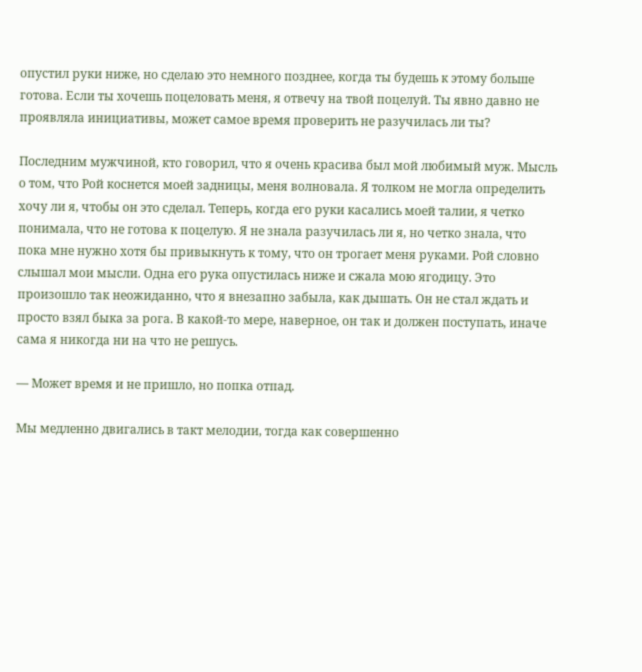опустил руки ниже, но сделаю это немного позднее, когда ты будешь к этому больше готова. Если ты хочешь поцеловать меня, я отвечу на твой поцелуй. Ты явно давно не проявляла инициативы, может самое время проверить не разучилась ли ты?

Последним мужчиной, кто говорил, что я очень красива был мой любимый муж. Мысль о том, что Рой коснется моей задницы, меня волновала. Я толком не могла определить хочу ли я, чтобы он это сделал. Теперь, когда его руки касались моей талии, я четко понимала, что не готова к поцелую. Я не знала разучилась ли я, но четко знала, что пока мне нужно хотя бы привыкнуть к тому, что он трогает меня руками. Рой словно слышал мои мысли. Одна его рука опустилась ниже и сжала мою ягодицу. Это произошло так неожиданно, что я внезапно забыла, как дышать. Он не стал ждать и просто взял быка за рога. В какой-то мере, наверное, он так и должен поступать, иначе сама я никогда ни на что не решусь.

― Может время и не пришло, но попка отпад.

Мы медленно двигались в такт мелодии, тогда как совершенно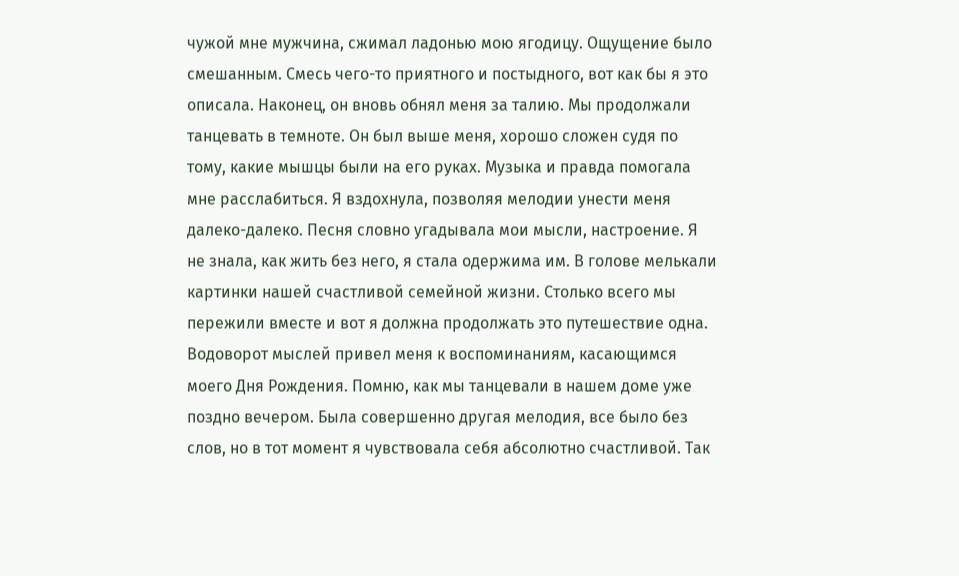чужой мне мужчина, сжимал ладонью мою ягодицу. Ощущение было смешанным. Смесь чего-то приятного и постыдного, вот как бы я это описала. Наконец, он вновь обнял меня за талию. Мы продолжали танцевать в темноте. Он был выше меня, хорошо сложен судя по тому, какие мышцы были на его руках. Музыка и правда помогала мне расслабиться. Я вздохнула, позволяя мелодии унести меня далеко-далеко. Песня словно угадывала мои мысли, настроение. Я не знала, как жить без него, я стала одержима им. В голове мелькали картинки нашей счастливой семейной жизни. Столько всего мы пережили вместе и вот я должна продолжать это путешествие одна. Водоворот мыслей привел меня к воспоминаниям, касающимся моего Дня Рождения. Помню, как мы танцевали в нашем доме уже поздно вечером. Была совершенно другая мелодия, все было без слов, но в тот момент я чувствовала себя абсолютно счастливой. Так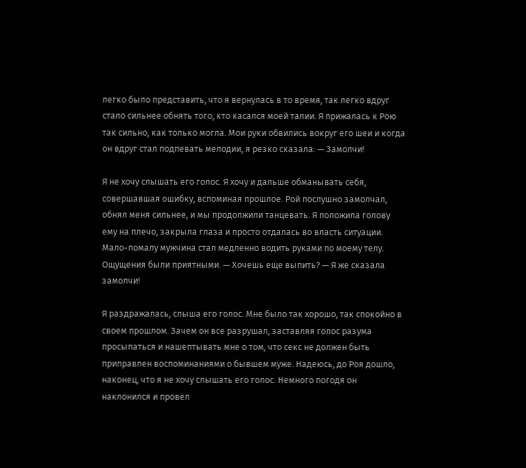легко было представить, что я вернулась в то время, так легко вдруг стало сильнее обнять того, кто касался моей талии. Я прижалась к Рою так сильно, как только могла. Мои руки обвились вокруг его шеи и когда он вдруг стал подпевать мелодии, я резко сказала: — Замолчи!

Я не хочу слышать его голос. Я хочу и дальше обманывать себя, совершавшая ошибку, вспоминая прошлое. Рой послушно замолчал, обнял меня сильнее, и мы продолжили танцевать. Я положила голову ему на плечо, закрыла глаза и просто отдалась во власть ситуации. Мало-помалу мужчина стал медленно водить руками по моему телу. Ощущения были приятными. — Хочешь еще выпить? — Я же сказала замолчи!

Я раздражалась, слыша его голос. Мне было так хорошо, так спокойно в своем прошлом. Зачем он все разрушал, заставляя голос разума просыпаться и нашептывать мне о том, что секс не должен быть приправлен воспоминаниями о бывшем муже. Надеюсь, до Роя дошло, наконец, что я не хочу слышать его голос. Немного погодя он наклонился и провел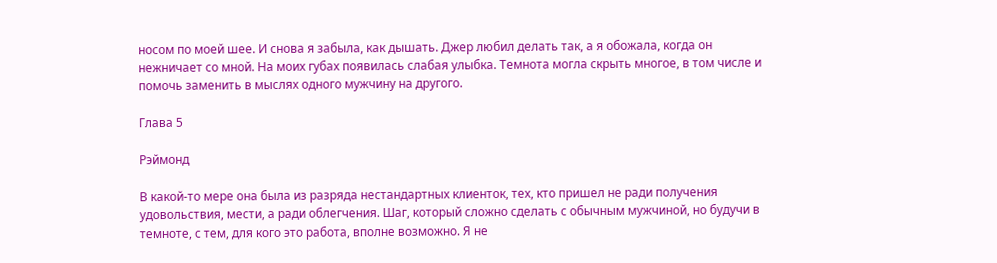носом по моей шее. И снова я забыла, как дышать. Джер любил делать так, а я обожала, когда он нежничает со мной. На моих губах появилась слабая улыбка. Темнота могла скрыть многое, в том числе и помочь заменить в мыслях одного мужчину на другого.

Глава 5

Рэймонд

В какой-то мере она была из разряда нестандартных клиенток, тех, кто пришел не ради получения удовольствия, мести, а ради облегчения. Шаг, который сложно сделать с обычным мужчиной, но будучи в темноте, с тем, для кого это работа, вполне возможно. Я не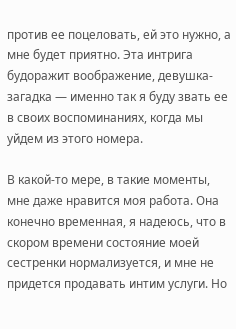против ее поцеловать, ей это нужно, а мне будет приятно. Эта интрига будоражит воображение, девушка-загадка — именно так я буду звать ее в своих воспоминаниях, когда мы уйдем из этого номера.

В какой-то мере, в такие моменты, мне даже нравится моя работа. Она конечно временная, я надеюсь, что в скором времени состояние моей сестренки нормализуется, и мне не придется продавать интим услуги. Но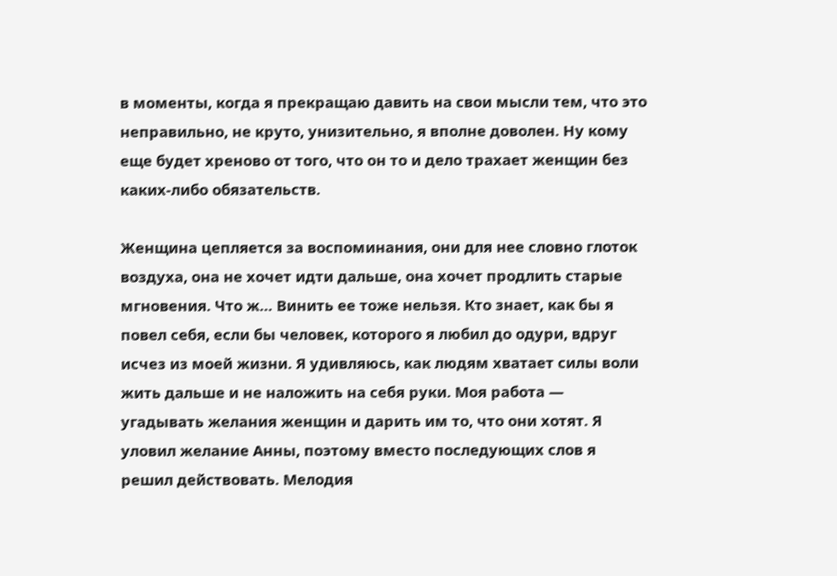в моменты, когда я прекращаю давить на свои мысли тем, что это неправильно, не круто, унизительно, я вполне доволен. Ну кому еще будет хреново от того, что он то и дело трахает женщин без каких-либо обязательств.

Женщина цепляется за воспоминания, они для нее словно глоток воздуха, она не хочет идти дальше, она хочет продлить старые мгновения. Что ж… Винить ее тоже нельзя. Кто знает, как бы я повел себя, если бы человек, которого я любил до одури, вдруг исчез из моей жизни. Я удивляюсь, как людям хватает силы воли жить дальше и не наложить на себя руки. Моя работа — угадывать желания женщин и дарить им то, что они хотят. Я уловил желание Анны, поэтому вместо последующих слов я решил действовать. Мелодия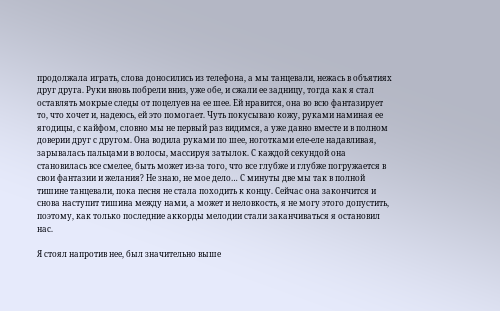продолжала играть, слова доносились из телефона, а мы танцевали, нежась в объятиях друг друга. Руки вновь побрели вниз, уже обе, и сжали ее задницу, тогда как я стал оставлять мокрые следы от поцелуев на ее шее. Ей нравится, она во всю фантазирует то, что хочет и, надеюсь, ей это помогает. Чуть покусываю кожу, руками наминая ее ягодицы, с кайфом, словно мы не первый раз видимся, а уже давно вместе и в полном доверии друг с другом. Она водила руками по шее, ноготками еле-еле надавливая, зарывалась пальцами в волосы, массируя затылок. С каждой секундой она становилась все смелее, быть может из-за того, что все глубже и глубже погружается в свои фантазии и желания? Не знаю, не мое дело… С минуты две мы так в полной тишине танцевали, пока песня не стала походить к концу. Сейчас она закончится и снова наступит тишина между нами, а может и неловкость, я не могу этого допустить, поэтому, как только последние аккорды мелодии стали заканчиваться я остановил нас.

Я стоял напротив нее, был значительно выше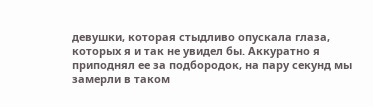девушки, которая стыдливо опускала глаза, которых я и так не увидел бы. Аккуратно я приподнял ее за подбородок, на пару секунд мы замерли в таком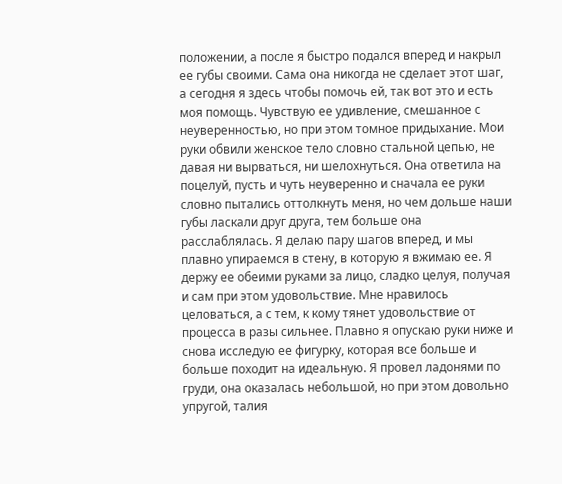положении, а после я быстро подался вперед и накрыл ее губы своими. Сама она никогда не сделает этот шаг, а сегодня я здесь чтобы помочь ей, так вот это и есть моя помощь. Чувствую ее удивление, смешанное с неуверенностью, но при этом томное придыхание. Мои руки обвили женское тело словно стальной цепью, не давая ни вырваться, ни шелохнуться. Она ответила на поцелуй, пусть и чуть неуверенно и сначала ее руки словно пытались оттолкнуть меня, но чем дольше наши губы ласкали друг друга, тем больше она расслаблялась. Я делаю пару шагов вперед, и мы плавно упираемся в стену, в которую я вжимаю ее. Я держу ее обеими руками за лицо, сладко целуя, получая и сам при этом удовольствие. Мне нравилось целоваться, а с тем, к кому тянет удовольствие от процесса в разы сильнее. Плавно я опускаю руки ниже и снова исследую ее фигурку, которая все больше и больше походит на идеальную. Я провел ладонями по груди, она оказалась небольшой, но при этом довольно упругой, талия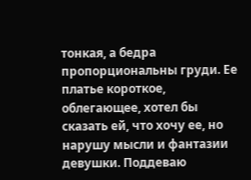тонкая, а бедра пропорциональны груди. Ее платье короткое, облегающее, хотел бы сказать ей, что хочу ее, но нарушу мысли и фантазии девушки. Поддеваю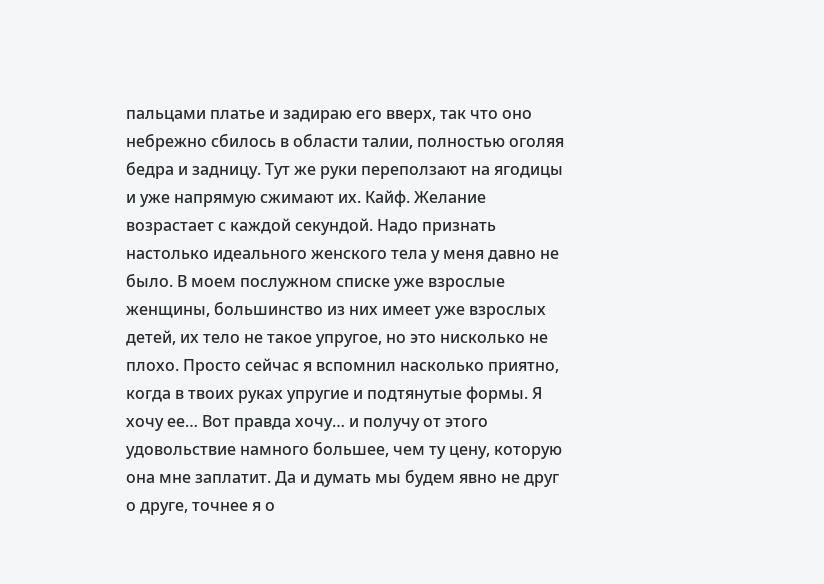пальцами платье и задираю его вверх, так что оно небрежно сбилось в области талии, полностью оголяя бедра и задницу. Тут же руки переползают на ягодицы и уже напрямую сжимают их. Кайф. Желание возрастает с каждой секундой. Надо признать настолько идеального женского тела у меня давно не было. В моем послужном списке уже взрослые женщины, большинство из них имеет уже взрослых детей, их тело не такое упругое, но это нисколько не плохо. Просто сейчас я вспомнил насколько приятно, когда в твоих руках упругие и подтянутые формы. Я хочу ее… Вот правда хочу… и получу от этого удовольствие намного большее, чем ту цену, которую она мне заплатит. Да и думать мы будем явно не друг о друге, точнее я о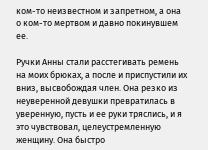ком-то неизвестном и запретном, а она о ком-то мертвом и давно покинувшем ее.

Ручки Анны стали расстегивать ремень на моих брюках, а после и приспустили их вниз, высвобождая член. Она резко из неуверенной девушки превратилась в уверенную, пусть и ее руки тряслись, и я это чувствовал, целеустремленную женщину. Она быстро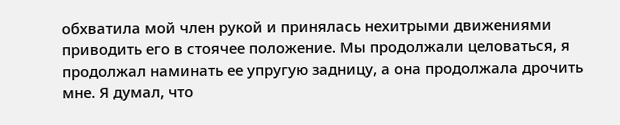обхватила мой член рукой и принялась нехитрыми движениями приводить его в стоячее положение. Мы продолжали целоваться, я продолжал наминать ее упругую задницу, а она продолжала дрочить мне. Я думал, что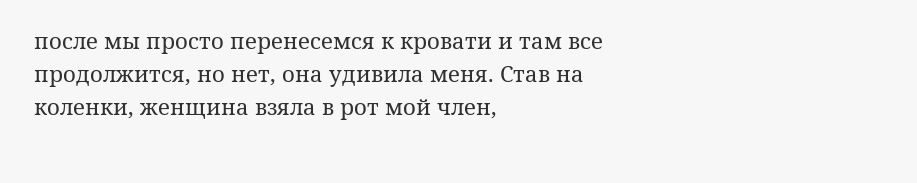после мы просто перенесемся к кровати и там все продолжится, но нет, она удивила меня. Став на коленки, женщина взяла в рот мой член,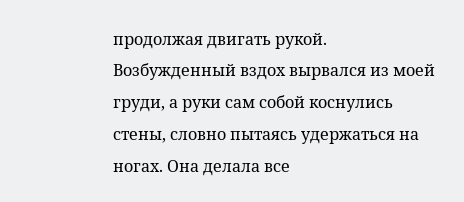продолжая двигать рукой. Возбужденный вздох вырвался из моей груди, а руки сам собой коснулись стены, словно пытаясь удержаться на ногах. Она делала все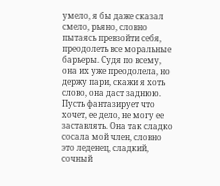умело, я бы даже сказал смело, рьяно, словно пытаясь превзойти себя, преодолеть все моральные барьеры. Судя по всему, она их уже преодолела, но держу пари, скажи я хоть слово, она даст заднюю. Пусть фантазирует что хочет, ее дело, не могу ее заставлять. Она так сладко сосала мой член, словно это леденец, сладкий, сочный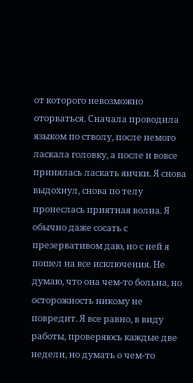от которого невозможно оторваться. Сначала проводила языком по стволу, после немого ласкала головку, а после и вовсе принялась ласкать яички. Я снова выдохнул, снова по телу пронеслась приятная волна. Я обычно даже сосать с презервативом даю, но с ней я пошел на все исключения. Не думаю, что она чем-то больна, но осторожность никому не повредит. Я все равно, в виду работы, проверяюсь каждые две недели, но думать о чем-то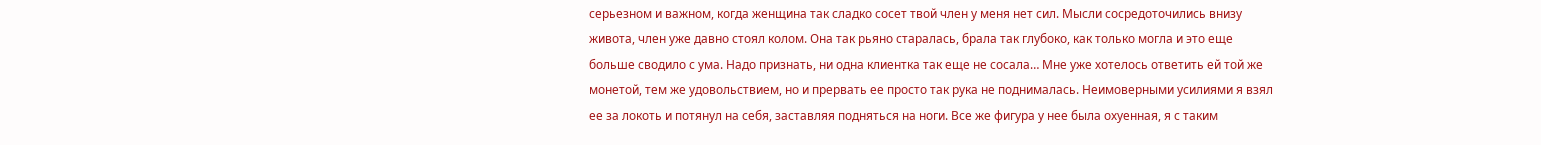серьезном и важном, когда женщина так сладко сосет твой член у меня нет сил. Мысли сосредоточились внизу живота, член уже давно стоял колом. Она так рьяно старалась, брала так глубоко, как только могла и это еще больше сводило с ума. Надо признать, ни одна клиентка так еще не сосала… Мне уже хотелось ответить ей той же монетой, тем же удовольствием, но и прервать ее просто так рука не поднималась. Неимоверными усилиями я взял ее за локоть и потянул на себя, заставляя подняться на ноги. Все же фигура у нее была охуенная, я с таким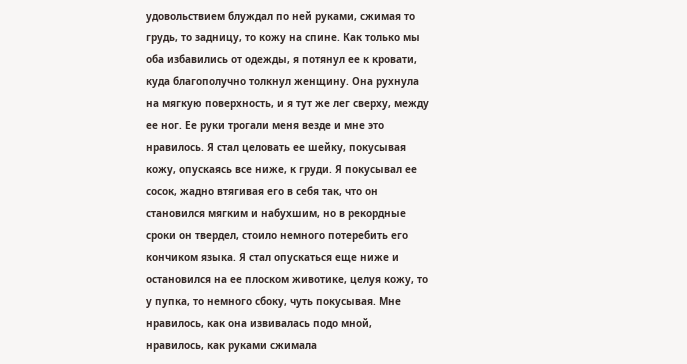удовольствием блуждал по ней руками, сжимая то грудь, то задницу, то кожу на спине. Как только мы оба избавились от одежды, я потянул ее к кровати, куда благополучно толкнул женщину. Она рухнула на мягкую поверхность, и я тут же лег сверху, между ее ног. Ее руки трогали меня везде и мне это нравилось. Я стал целовать ее шейку, покусывая кожу, опускаясь все ниже, к груди. Я покусывал ее сосок, жадно втягивая его в себя так, что он становился мягким и набухшим, но в рекордные сроки он твердел, стоило немного потеребить его кончиком языка. Я стал опускаться еще ниже и остановился на ее плоском животике, целуя кожу, то у пупка, то немного сбоку, чуть покусывая. Мне нравилось, как она извивалась подо мной, нравилось, как руками сжимала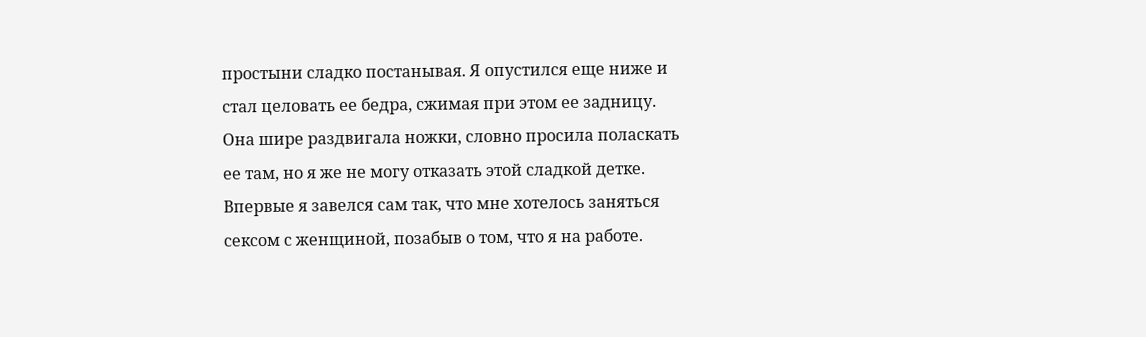простыни сладко постанывая. Я опустился еще ниже и стал целовать ее бедра, сжимая при этом ее задницу. Она шире раздвигала ножки, словно просила поласкать ее там, но я же не могу отказать этой сладкой детке. Впервые я завелся сам так, что мне хотелось заняться сексом с женщиной, позабыв о том, что я на работе.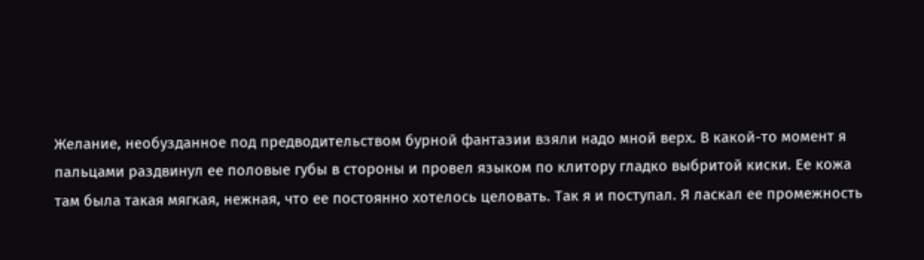Желание, необузданное под предводительством бурной фантазии взяли надо мной верх. В какой-то момент я пальцами раздвинул ее половые губы в стороны и провел языком по клитору гладко выбритой киски. Ее кожа там была такая мягкая, нежная, что ее постоянно хотелось целовать. Так я и поступал. Я ласкал ее промежность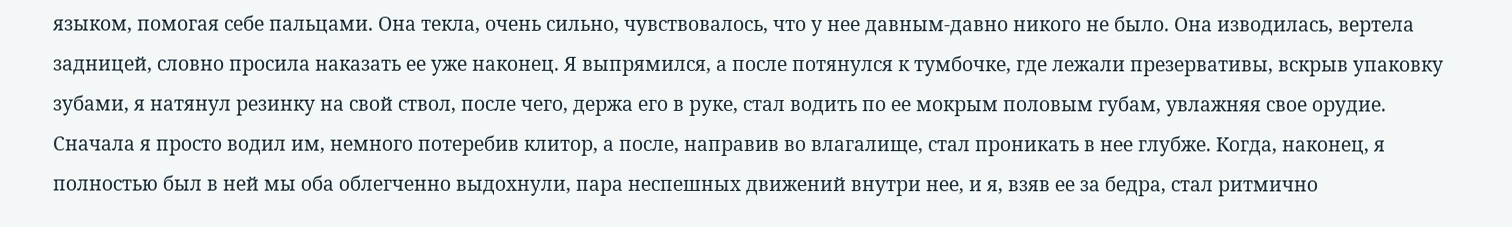языком, помогая себе пальцами. Она текла, очень сильно, чувствовалось, что у нее давным-давно никого не было. Она изводилась, вертела задницей, словно просила наказать ее уже наконец. Я выпрямился, а после потянулся к тумбочке, где лежали презервативы, вскрыв упаковку зубами, я натянул резинку на свой ствол, после чего, держа его в руке, стал водить по ее мокрым половым губам, увлажняя свое орудие. Сначала я просто водил им, немного потеребив клитор, а после, направив во влагалище, стал проникать в нее глубже. Когда, наконец, я полностью был в ней мы оба облегченно выдохнули, пара неспешных движений внутри нее, и я, взяв ее за бедра, стал ритмично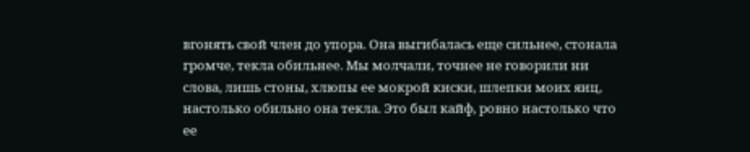вгонять свой член до упора. Она выгибалась еще сильнее, стонала громче, текла обильнее. Мы молчали, точнее не говорили ни слова, лишь стоны, хлюпы ее мокрой киски, шлепки моих яиц, настолько обильно она текла. Это был кайф, ровно настолько что ее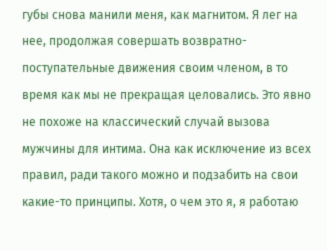губы снова манили меня, как магнитом. Я лег на нее, продолжая совершать возвратно-поступательные движения своим членом, в то время как мы не прекращая целовались. Это явно не похоже на классический случай вызова мужчины для интима. Она как исключение из всех правил, ради такого можно и подзабить на свои какие-то принципы. Хотя, о чем это я, я работаю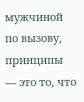мужчиной по вызову, принципы — это то, что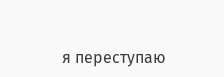я переступаю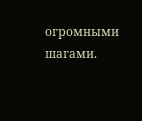огромными шагами.